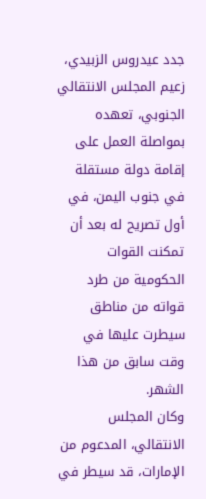جدد عيدروس الزبيدي، زعيم المجلس الانتقالي الجنوبي، تعهده بمواصلة العمل على إقامة دولة مستقلة في جنوب اليمن، في أول تصريح له بعد أن تمكنت القوات الحكومية من طرد قواته من مناطق سيطرت عليها في وقت سابق من هذا الشهر.
وكان المجلس الانتقالي، المدعوم من الإمارات، قد سيطر في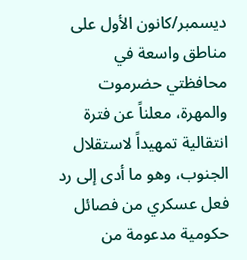ديسمبر/كانون الأول على مناطق واسعة في محافظتي حضرموت والمهرة، معلناً عن فترة انتقالية تمهيداً لاستقلال الجنوب، وهو ما أدى إلى رد فعل عسكري من فصائل حكومية مدعومة من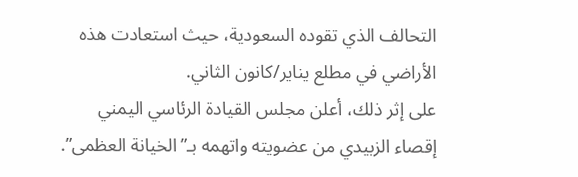التحالف الذي تقوده السعودية، حيث استعادت هذه الأراضي في مطلع يناير/كانون الثاني.
على إثر ذلك، أعلن مجلس القيادة الرئاسي اليمني إقصاء الزبيدي من عضويته واتهمه بـ”الخيانة العظمى”.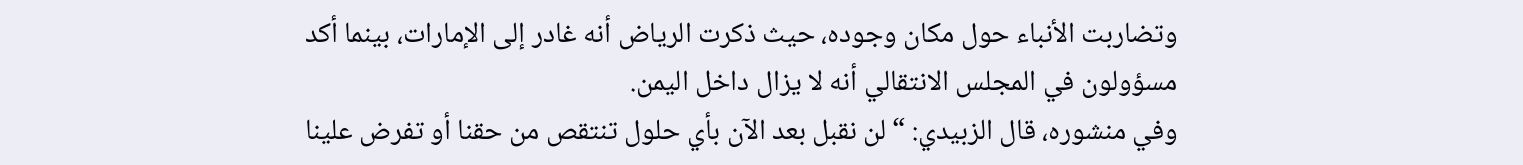وتضاربت الأنباء حول مكان وجوده، حيث ذكرت الرياض أنه غادر إلى الإمارات، بينما أكد مسؤولون في المجلس الانتقالي أنه لا يزال داخل اليمن.
وفي منشوره، قال الزبيدي: “لن نقبل بعد الآن بأي حلول تنتقص من حقنا أو تفرض علينا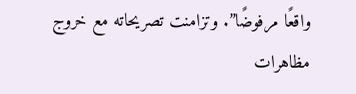واقعًا مرفوضًا”. وتزامنت تصريحاته مع خروج مظاهرات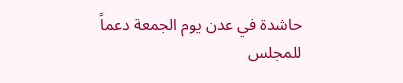حاشدة في عدن يوم الجمعة دعماً للمجلس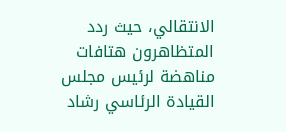الانتقالي، حيث ردد المتظاهرون هتافات مناهضة لرئيس مجلس القيادة الرئاسي رشاد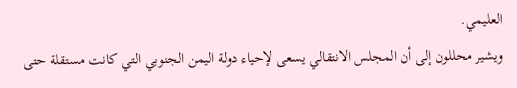العليمي.
ويشير محللون إلى أن المجلس الانتقالي يسعى لإحياء دولة اليمن الجنوبي التي كانت مستقلة حتى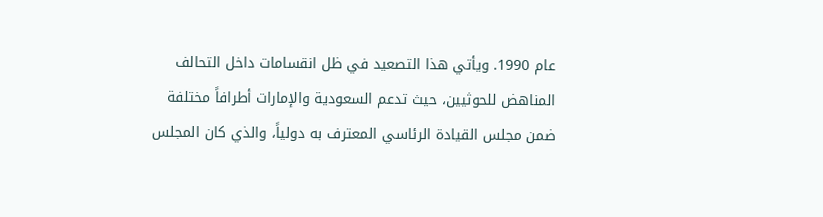عام 1990. ويأتي هذا التصعيد في ظل انقسامات داخل التحالف المناهض للحوثيين، حيث تدعم السعودية والإمارات أطرافاً مختلفة ضمن مجلس القيادة الرئاسي المعترف به دولياً، والذي كان المجلس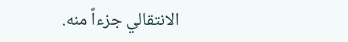الانتقالي جزءاً منه.